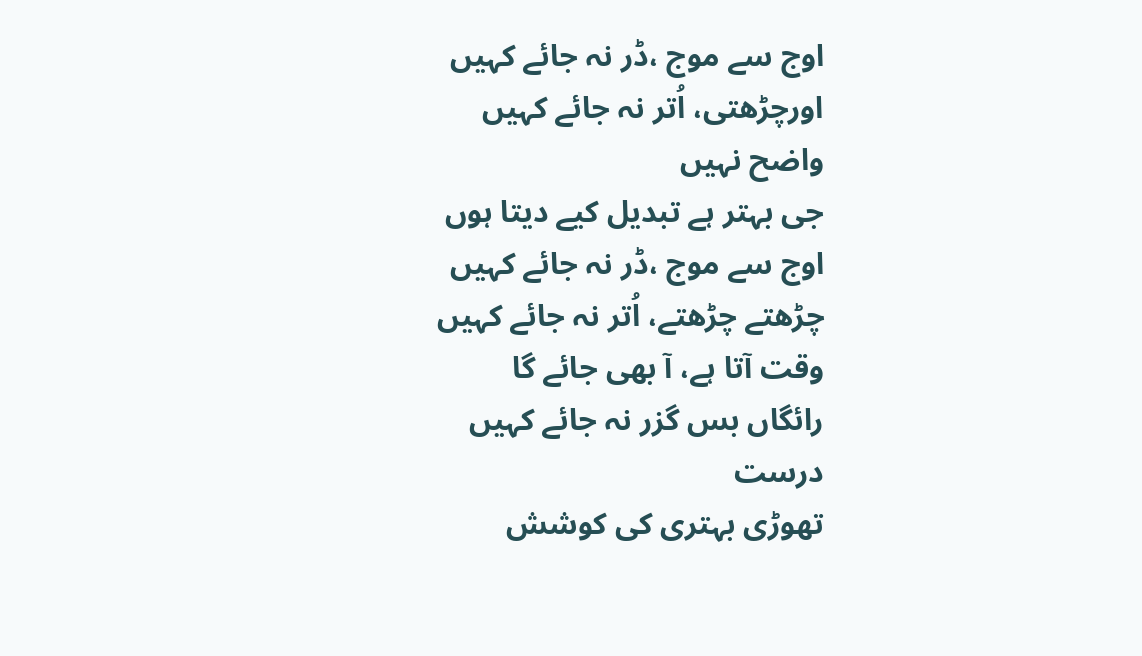اوج سے موج ،ڈر نہ جائے کہیں
اورچڑھتی، اُتر نہ جائے کہیں
واضح نہیں
جی بہتر ہے تبدیل کیے دیتا ہوں
اوج سے موج ،ڈر نہ جائے کہیں
چڑھتے چڑھتے، اُتر نہ جائے کہیں
وقت آتا ہے، آ بھی جائے گا
رائگاں بس گزر نہ جائے کہیں
درست
تھوڑی بہتری کی کوشش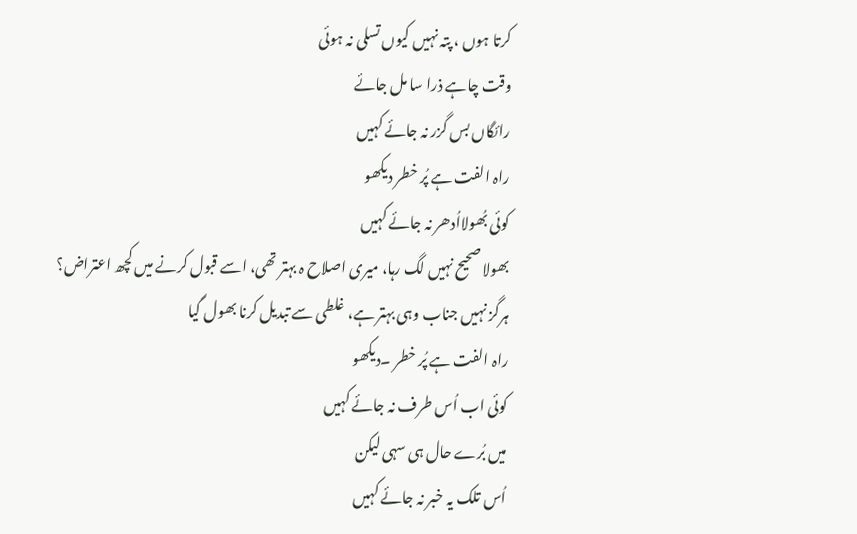کرتا ہوں ، پتہ نہیں کیوں تسلی نہ ہوئی
وقت چاہے ذرا سا مل جائے
رائگاں بس گزر نہ جائے کہیں
راہ الفت ہے پُر خطر دیکھو
کوئی بُھولااُدھر نہ جائے کہیں
بھولا صحیح نہیں لگ رہا، میری اصلاح ہ بہتر تھی، اسے قبول کرنے میں کچھ اعتراض؟
ہرگز نہیں جناب وہی بہتر ہے، غلطی سے تبدیل کرنا بھول گیا
راہ الفت ہے پُر خطر ۔دیکھو
کوئی اب اُس طرف نہ جائے کہیں
میں بُرے حال ہی سہی لیکن
اُس تلک یہ خبر نہ جائے کہیں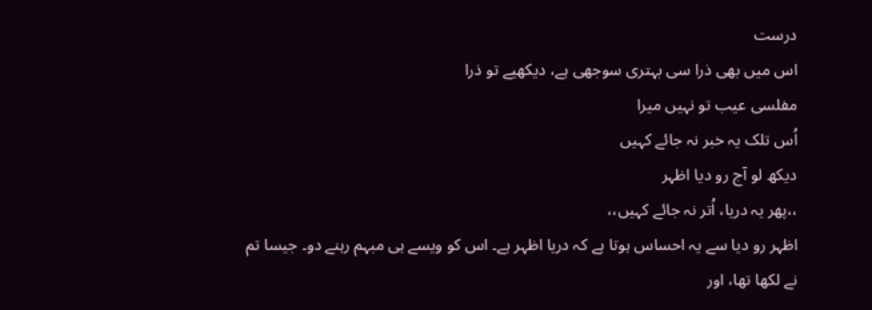درست
اس میں بھی ذرا سی بہتری سوجھی ہے، دیکھیے تو ذرا
مفلسی عیب تو نہیں میرا
اُس تلک یہ خبر نہ جائے کہیں
دیکھ لو آج رو دیا اظہر
،،پھر یہ دریا، اُتر نہ جائے کہیں،،
اظہر رو دیا سے یہ احساس ہوتا ہے کہ دریا اظہر ہے۔ اس کو ویسے ہی مبہم رہنے دو۔ جیسا تم نے لکھا تھا، اور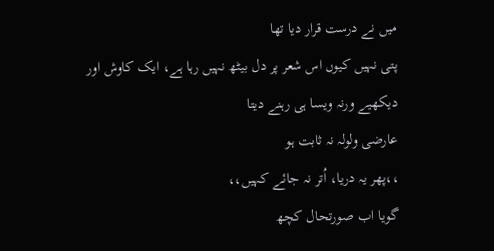میں نے درست قرار دیا تھا
پتی نہیں کیوں اس شعر پر دل بیٹھ نہیں رہا ہے، ایک کاوش اور دیکھیے ورنہ ویسا ہی رہنے دیتا
عارضی ولولہ نہ ثابت ہو
،،پھر یہ دریا، اُتر نہ جائے کہیں،،
گویا اب صورتحال کچھ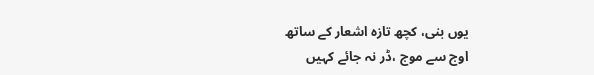یوں بنی، کچھ تازہ اشعار کے ساتھ
اوج سے موج ،ڈر نہ جائے کہیں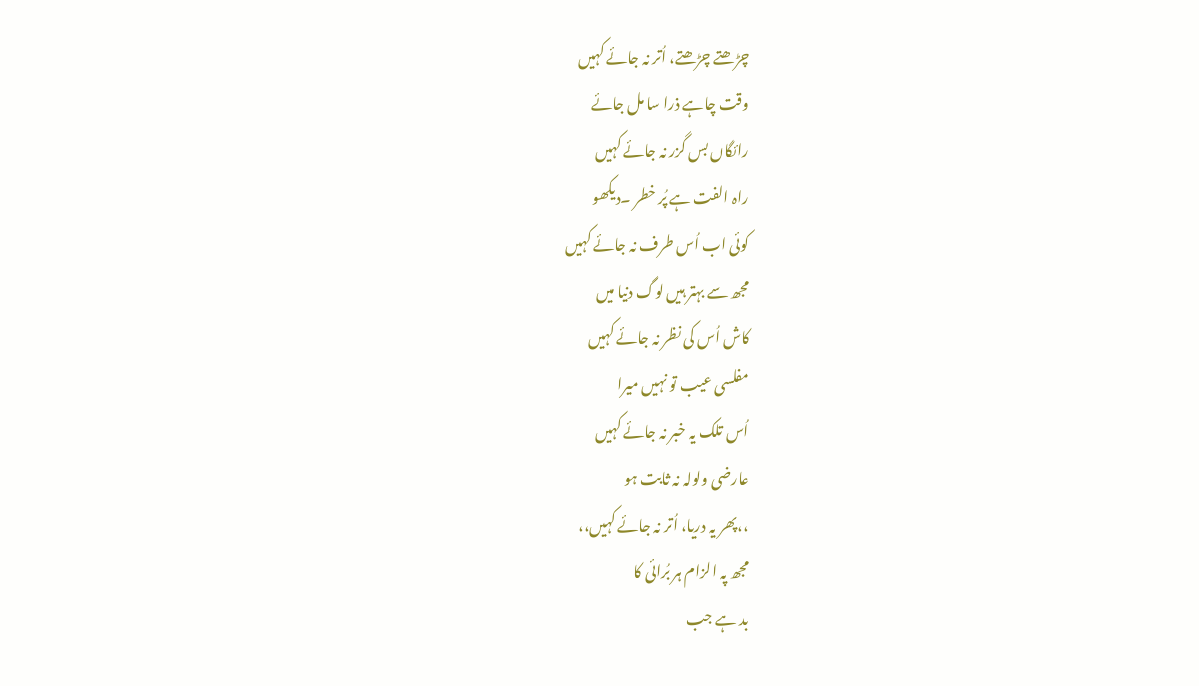چڑھتے چڑھتے، اُتر نہ جائے کہیں
وقت چاہے ذرا سا مل جائے
رائگاں بس گزر نہ جائے کہیں
راہ الفت ہے پُر خطر ۔دیکھو
کوئی اب اُس طرف نہ جائے کہیں
مجھ سے بہتر ہیں لوگ دنیا میں
کاش اُس کی نظر نہ جائے کہیں
مفلسی عیب تو نہیں میرا
اُس تلک یہ خبر نہ جائے کہیں
عارضی ولولہ نہ ثابت ہو
،،پھر یہ دریا، اُتر نہ جائے کہیں،،
مجھ پہ الزام ہر بُرائی کا
بد ہے جب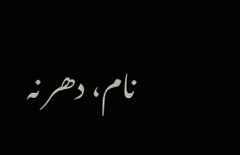نام، دھر نہ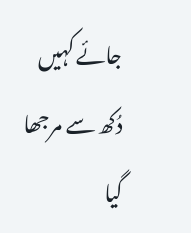جائے کہیں
دُکھ سے مرجھا گیا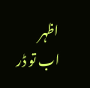اظہر
اب تو ڈر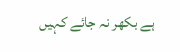ہے بکھر نہ جائے کہیں